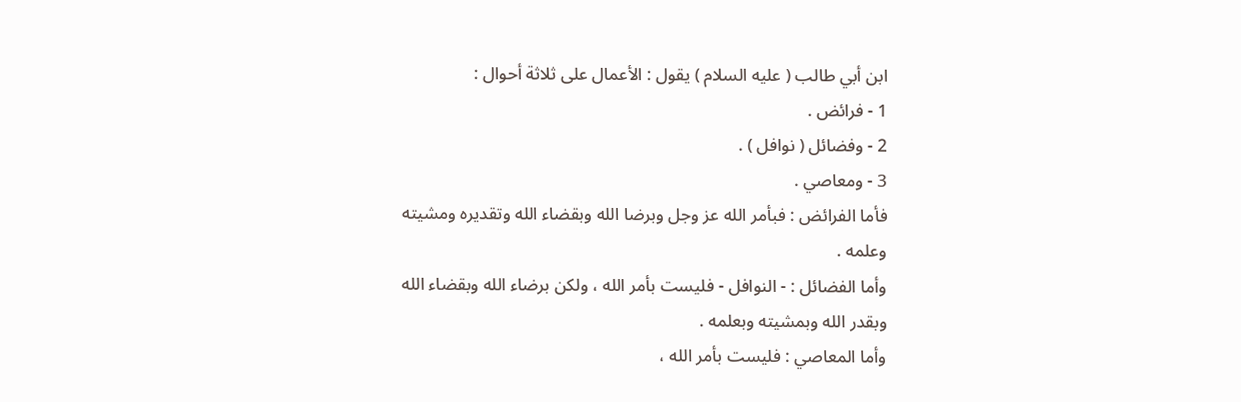ابن أبي طالب ( عليه السلام ) يقول : الأعمال على ثلاثة أحوال :
1 - فرائض .
2 - وفضائل ( نوافل ) .
3 - ومعاصي .
فأما الفرائض : فبأمر الله عز وجل وبرضا الله وبقضاء الله وتقديره ومشيته
وعلمه .
وأما الفضائل : - النوافل - فليست بأمر الله ، ولكن برضاء الله وبقضاء الله
وبقدر الله وبمشيته وبعلمه .
وأما المعاصي : فليست بأمر الله ،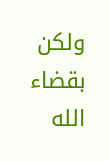ولكن بقضاء الله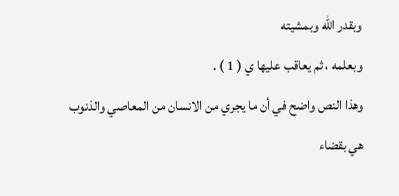وبقدر الله وبمشيته
وبعلمه ، ثم يعاقب عليها ي ( 1 ) .
وهذا النص واضح في أن ما يجري من الانسان من المعاصي والذنوب
هي بقضاء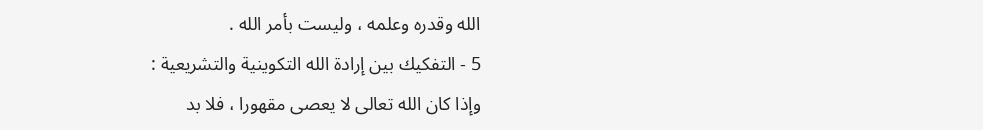الله وقدره وعلمه ، وليست بأمر الله .
5 - التفكيك بين إرادة الله التكوينية والتشريعية :
وإذا كان الله تعالى لا يعصى مقهورا ، فلا بد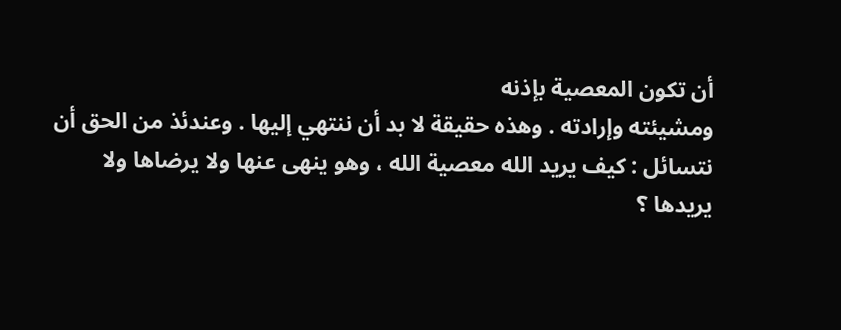أن تكون المعصية بإذنه
ومشيئته وإرادته . وهذه حقيقة لا بد أن ننتهي إليها . وعندئذ من الحق أن
نتسائل : كيف يريد الله معصية الله ، وهو ينهى عنها ولا يرضاها ولا
يريدها ؟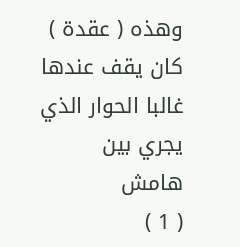وهذه ( عقدة ) كان يقف عندها غالبا الحوار الذي يجري بين
هامش
( 1 )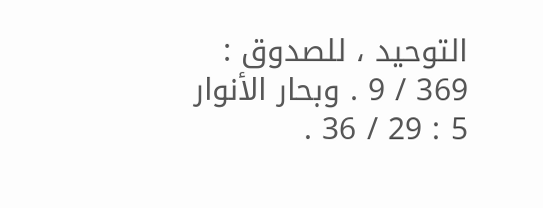التوحيد ، للصدوق : 369 / 9 . وبحار الأنوار 5 : 29 / 36 .